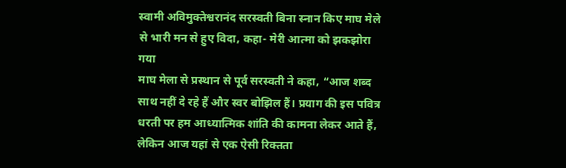स्वामी अविमुक्तेश्वरानंद सरस्वती बिना स्नान किए माघ मेले से भारी मन से हुए विदा, कहा- मेरी आत्मा को झकझोरा गया
माघ मेला से प्रस्थान से पूर्व सरस्वती ने कहा, “आज शब्द साथ नहीं दे रहे हैं और स्वर बोझिल हैं। प्रयाग की इस पवित्र धरती पर हम आध्यात्मिक शांति की कामना लेकर आते हैं, लेकिन आज यहां से एक ऐसी रिक्तता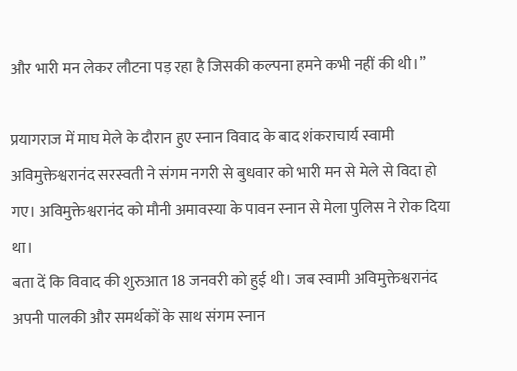और भारी मन लेकर लौटना पड़ रहा है जिसकी कल्पना हमने कभी नहीं की थी।”

प्रयागराज में माघ मेले के दौरान हुए स्नान विवाद के बाद शंकराचार्य स्वामी अविमुक्तेश्वरानंद सरस्वती ने संगम नगरी से बुधवार को भारी मन से मेले से विदा हो गए। अविमुक्तेश्वरानंद को मौनी अमावस्या के पावन स्नान से मेला पुलिस ने रोक दिया था।
बता दें कि विवाद की शुरुआत 18 जनवरी को हुई थी। जब स्वामी अविमुक्तेश्वरानंद अपनी पालकी और समर्थकों के साथ संगम स्नान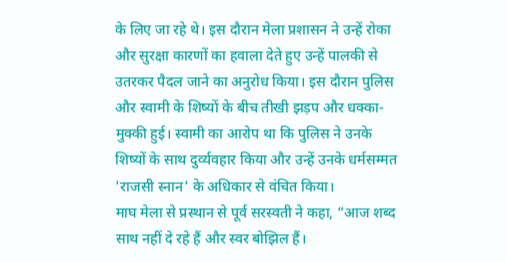के लिए जा रहे थे। इस दौरान मेला प्रशासन ने उन्हें रोका और सुरक्षा कारणों का हवाला देते हुए उन्हें पालकी से उतरकर पैदल जाने का अनुरोध किया। इस दौरान पुलिस और स्वामी के शिष्यों के बीच तीखी झड़प और धक्का-मुक्की हुई। स्वामी का आरोप था कि पुलिस ने उनके शिष्यों के साथ दुर्व्यवहार किया और उन्हें उनके धर्मसम्मत 'राजसी स्नान' के अधिकार से वंचित किया।
माघ मेला से प्रस्थान से पूर्व सरस्वती ने कहा, “आज शब्द साथ नहीं दे रहे हैं और स्वर बोझिल हैं।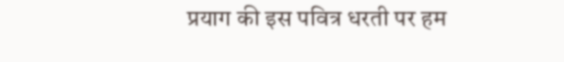प्रयाग की इस पवित्र धरती पर हम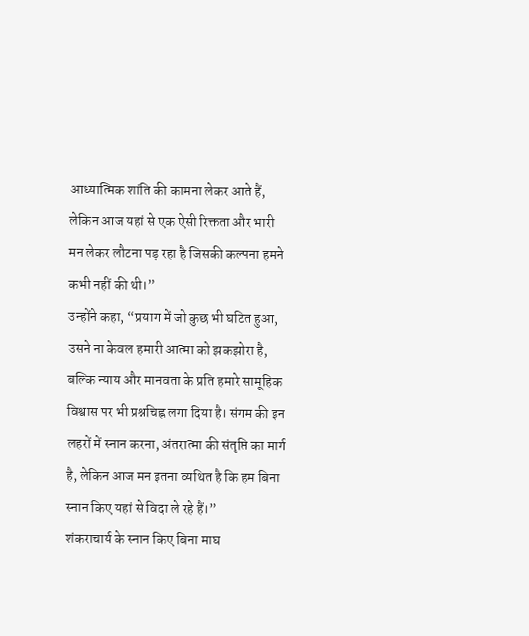आध्यात्मिक शांति की कामना लेकर आते हैं, लेकिन आज यहां से एक ऐसी रिक्तता और भारी मन लेकर लौटना पड़ रहा है जिसकी कल्पना हमने कभी नहीं की थी।”
उन्होंने कहा, “प्रयाग में जो कुछ भी घटित हुआ, उसने ना केवल हमारी आत्मा को झकझोरा है, बल्कि न्याय और मानवता के प्रति हमारे सामूहिक विश्वास पर भी प्रश्नचिह्न लगा दिया है। संगम की इन लहरों में स्नान करना, अंतरात्मा की संतृप्ति का मार्ग है, लेकिन आज मन इतना व्यथित है कि हम बिना स्नान किए यहां से विदा ले रहे हैं।”
शंकराचार्य के स्नान किए बिना माघ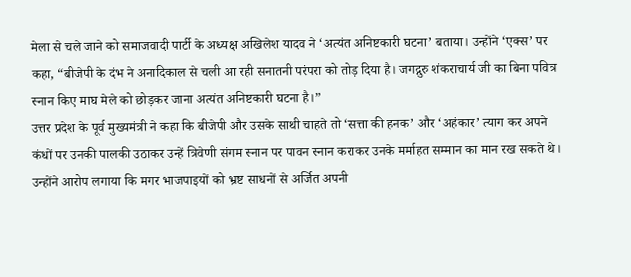मेला से चले जाने को समाजवादी पार्टी के अध्यक्ष अखिलेश यादव ने ‘अत्यंत अनिष्टकारी घटना’ बताया। उन्होंने ‘एक्स’ पर कहा, “बीजेपी के दंभ ने अनादिकाल से चली आ रही सनातनी परंपरा को तोड़ दिया है। जगद्गुरु शंकराचार्य जी का बिना पवित्र स्नान किए माघ मेले को छोड़कर जाना अत्यंत अनिष्टकारी घटना है।”
उत्तर प्रदेश के पूर्व मुख्यमंत्री ने कहा कि बीजेपी और उसके साथी चाहते तो ‘सत्ता की हनक’ और ‘अहंकार’ त्याग कर अपने कंधों पर उनकी पालकी उठाकर उन्हें त्रिवेणी संगम स्नान पर पावन स्नान कराकर उनके मर्माहत सम्मान का मान रख सकते थे।
उन्होंने आरोप लगाया कि मगर भाजपाइयों को भ्रष्ट साधनों से अर्जित अपनी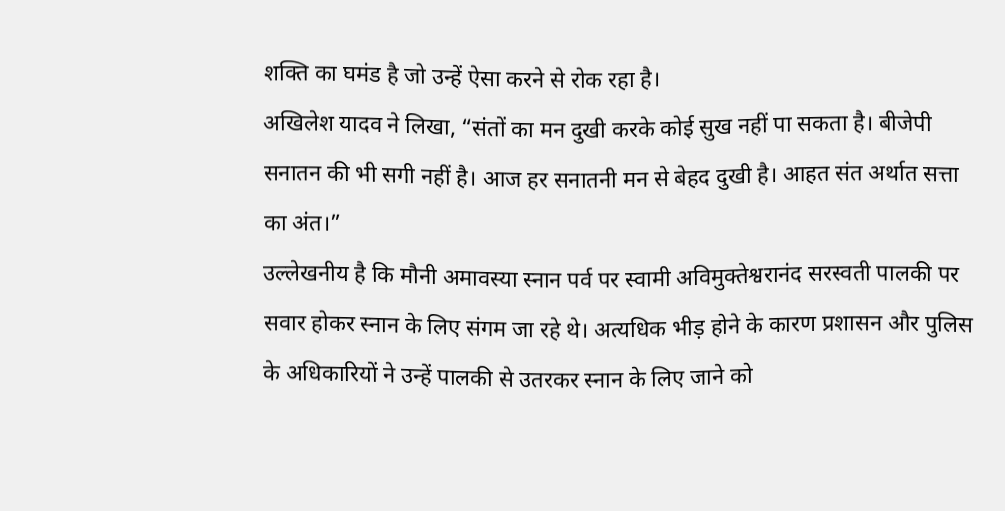शक्ति का घमंड है जो उन्हें ऐसा करने से रोक रहा है।
अखिलेश यादव ने लिखा, “संतों का मन दुखी करके कोई सुख नहीं पा सकता है। बीजेपी सनातन की भी सगी नहीं है। आज हर सनातनी मन से बेहद दुखी है। आहत संत अर्थात सत्ता का अंत।”
उल्लेखनीय है कि मौनी अमावस्या स्नान पर्व पर स्वामी अविमुक्तेश्वरानंद सरस्वती पालकी पर सवार होकर स्नान के लिए संगम जा रहे थे। अत्यधिक भीड़ होने के कारण प्रशासन और पुलिस के अधिकारियों ने उन्हें पालकी से उतरकर स्नान के लिए जाने को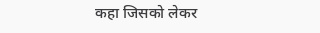कहा जिसको लेकर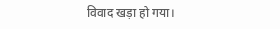विवाद खड़ा हो गया।